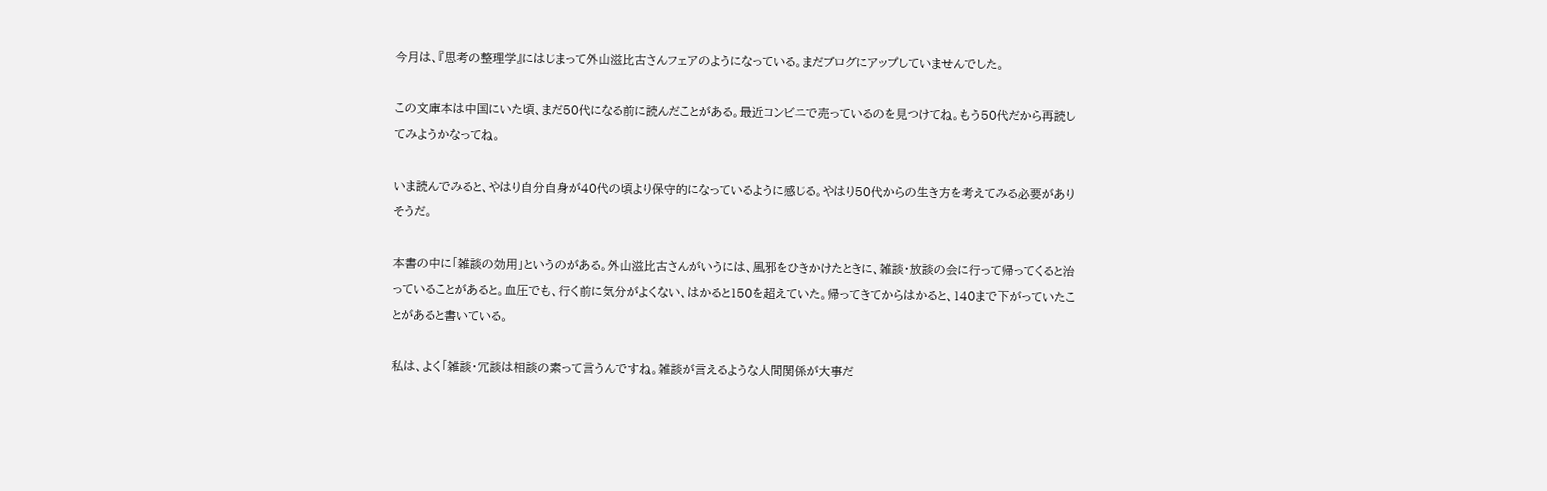今月は、『思考の整理学』にはじまって外山滋比古さんフェアのようになっている。まだブログにアップしていませんでした。

この文庫本は中国にいた頃、まだ50代になる前に読んだことがある。最近コンビニで売っているのを見つけてね。もう50代だから再読してみようかなってね。

いま読んでみると、やはり自分自身が40代の頃より保守的になっているように感じる。やはり50代からの生き方を考えてみる必要がありそうだ。

本書の中に「雑談の効用」というのがある。外山滋比古さんがいうには、風邪をひきかけたときに、雑談・放談の会に行って帰ってくると治っていることがあると。血圧でも、行く前に気分がよくない、はかると150を超えていた。帰ってきてからはかると、140まで下がっていたことがあると書いている。

私は、よく「雑談・冗談は相談の素って言うんですね。雑談が言えるような人間関係が大事だ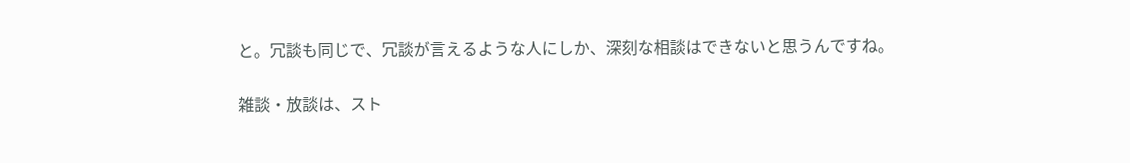と。冗談も同じで、冗談が言えるような人にしか、深刻な相談はできないと思うんですね。

雑談・放談は、スト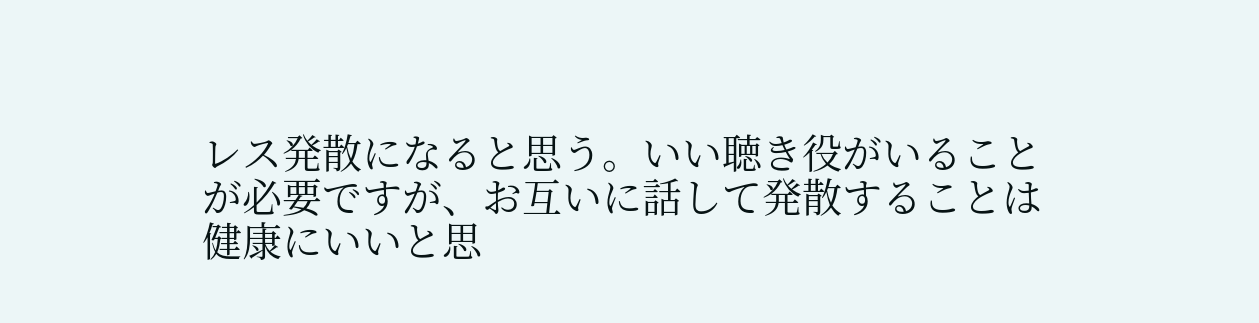レス発散になると思う。いい聴き役がいることが必要ですが、お互いに話して発散することは健康にいいと思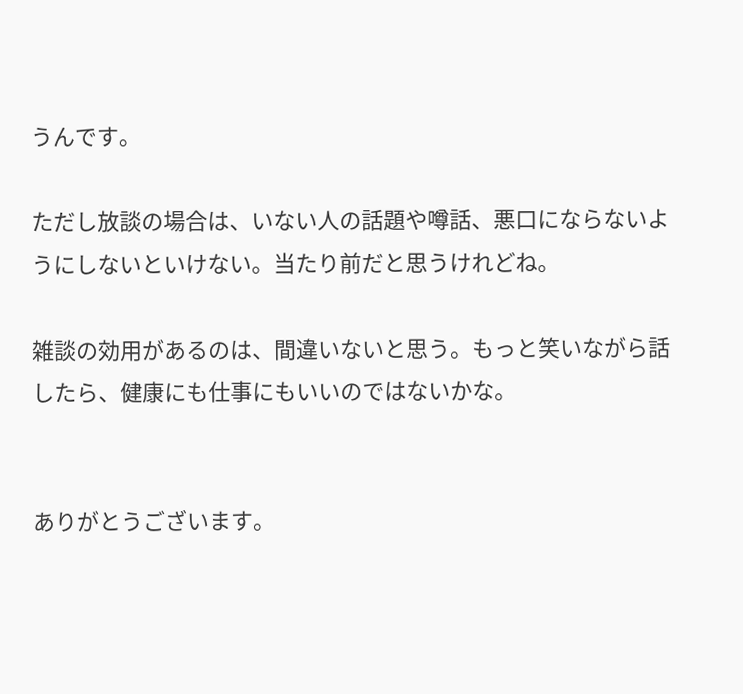うんです。

ただし放談の場合は、いない人の話題や噂話、悪口にならないようにしないといけない。当たり前だと思うけれどね。

雑談の効用があるのは、間違いないと思う。もっと笑いながら話したら、健康にも仕事にもいいのではないかな。


ありがとうございます。